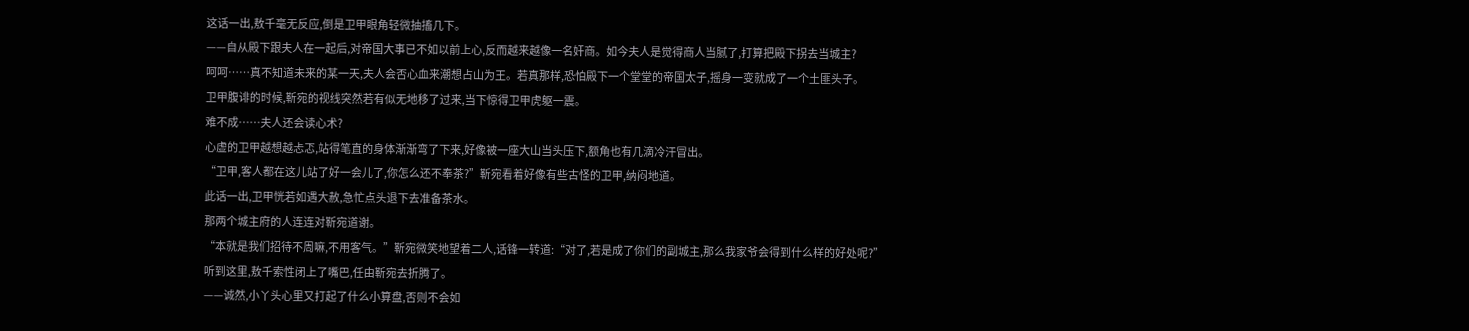这话一出,敖千毫无反应,倒是卫甲眼角轻微抽搐几下。
——自从殿下跟夫人在一起后,对帝国大事已不如以前上心,反而越来越像一名奸商。如今夫人是觉得商人当腻了,打算把殿下拐去当城主?
呵呵……真不知道未来的某一天,夫人会否心血来潮想占山为王。若真那样,恐怕殿下一个堂堂的帝国太子,摇身一变就成了一个土匪头子。
卫甲腹诽的时候,靳宛的视线突然若有似无地移了过来,当下惊得卫甲虎躯一震。
难不成……夫人还会读心术?
心虚的卫甲越想越忐忑,站得笔直的身体渐渐弯了下来,好像被一座大山当头压下,额角也有几滴冷汗冒出。
“卫甲,客人都在这儿站了好一会儿了,你怎么还不奉茶?”靳宛看着好像有些古怪的卫甲,纳闷地道。
此话一出,卫甲恍若如遇大赦,急忙点头退下去准备茶水。
那两个城主府的人连连对靳宛道谢。
“本就是我们招待不周嘛,不用客气。”靳宛微笑地望着二人,话锋一转道:“对了,若是成了你们的副城主,那么我家爷会得到什么样的好处呢?”
听到这里,敖千索性闭上了嘴巴,任由靳宛去折腾了。
——诚然,小丫头心里又打起了什么小算盘,否则不会如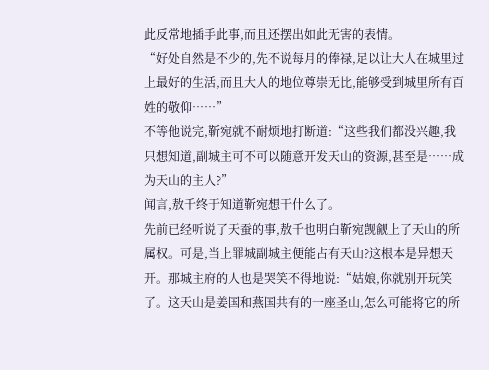此反常地插手此事,而且还摆出如此无害的表情。
“好处自然是不少的,先不说每月的俸禄,足以让大人在城里过上最好的生活,而且大人的地位尊崇无比,能够受到城里所有百姓的敬仰……”
不等他说完,靳宛就不耐烦地打断道:“这些我们都没兴趣,我只想知道,副城主可不可以随意开发天山的资源,甚至是……成为天山的主人?”
闻言,敖千终于知道靳宛想干什么了。
先前已经听说了天蚕的事,敖千也明白靳宛觊觎上了天山的所属权。可是,当上罪城副城主便能占有天山?这根本是异想天开。那城主府的人也是哭笑不得地说:“姑娘,你就别开玩笑了。这天山是姜国和燕国共有的一座圣山,怎么可能将它的所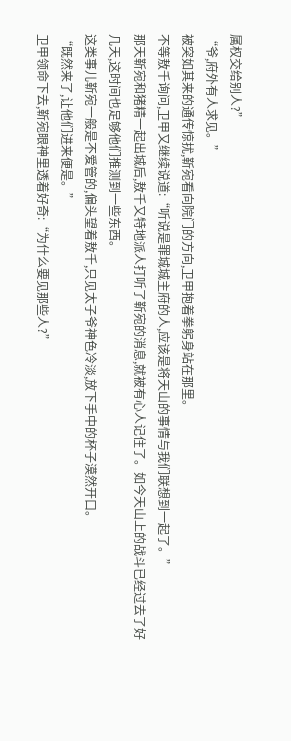属权交给别人?”
“爷,府外有人求见。”
被突如其来的通传惊扰,靳宛看向院门的方向,卫甲抱着拳躬身站在那里。
不等敖千询问,卫甲又继续说道:“听说是罪城城主府的人,应该是将天山的事情与我们联想到一起了。”
那天靳宛和猪精一起出城后,敖千又特地派人打听了靳宛的消息,就被有心人记住了。如今天山上的战斗已经过去了好几天,这时间也足够他们推测到一些东西。
这类事儿靳宛一般是不爱管的,偏头望着敖千,只见太子爷神色冷淡,放下手中的杯子漠然开口。
“既然来了,让他们进来便是。”
卫甲领命下去,靳宛眼神里透着好奇:“为什么要见那些人?”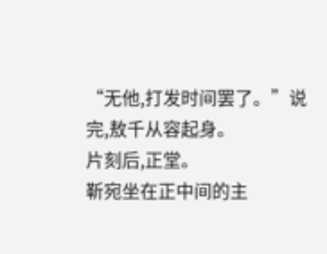“无他,打发时间罢了。”说完,敖千从容起身。
片刻后,正堂。
靳宛坐在正中间的主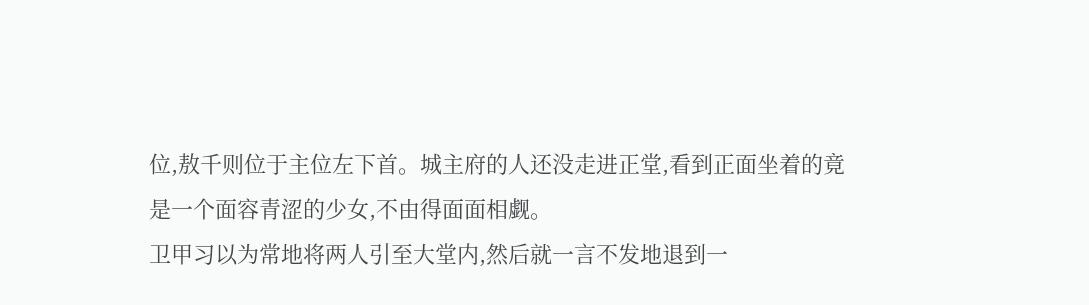位,敖千则位于主位左下首。城主府的人还没走进正堂,看到正面坐着的竟是一个面容青涩的少女,不由得面面相觑。
卫甲习以为常地将两人引至大堂内,然后就一言不发地退到一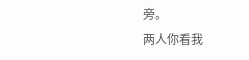旁。
两人你看我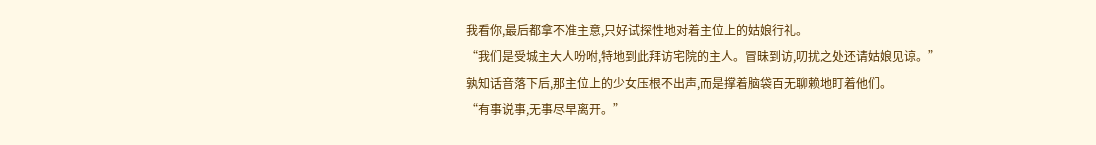我看你,最后都拿不准主意,只好试探性地对着主位上的姑娘行礼。
“我们是受城主大人吩咐,特地到此拜访宅院的主人。冒昧到访,叨扰之处还请姑娘见谅。”
孰知话音落下后,那主位上的少女压根不出声,而是撑着脑袋百无聊赖地盯着他们。
“有事说事,无事尽早离开。”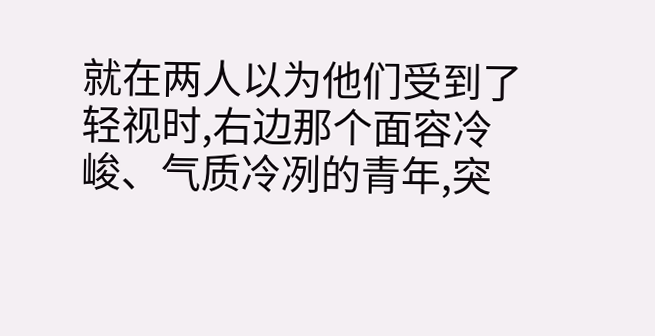就在两人以为他们受到了轻视时,右边那个面容冷峻、气质冷冽的青年,突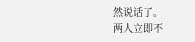然说话了。
两人立即不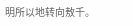明所以地转向敖千。